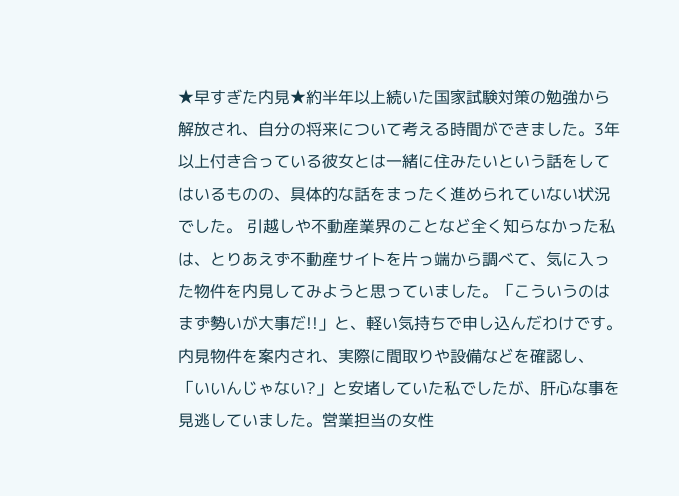★早すぎた内見★約半年以上続いた国家試験対策の勉強から解放され、自分の将来について考える時間ができました。3年以上付き合っている彼女とは一緒に住みたいという話をしてはいるものの、具体的な話をまったく進められていない状況でした。 引越しや不動産業界のことなど全く知らなかった私は、とりあえず不動産サイトを片っ端から調べて、気に入った物件を内見してみようと思っていました。「こういうのはまず勢いが大事だ!!」と、軽い気持ちで申し込んだわけです。 内見物件を案内され、実際に間取りや設備などを確認し、「いいんじゃない?」と安堵していた私でしたが、肝心な事を見逃していました。営業担当の女性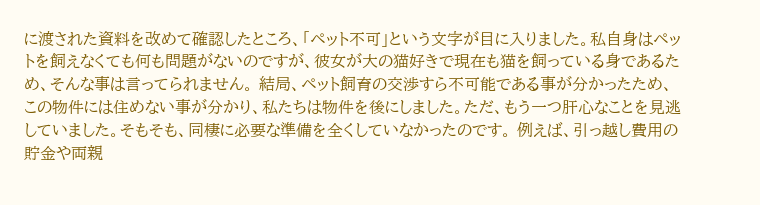に渡された資料を改めて確認したところ、「ペット不可」という文字が目に入りました。私自身はペットを飼えなくても何も問題がないのですが、彼女が大の猫好きで現在も猫を飼っている身であるため、そんな事は言ってられません。 結局、ペット飼育の交渉すら不可能である事が分かったため、この物件には住めない事が分かり、私たちは物件を後にしました。ただ、もう一つ肝心なことを見逃していました。そもそも、同棲に必要な準備を全くしていなかったのです。 例えば、引っ越し費用の貯金や両親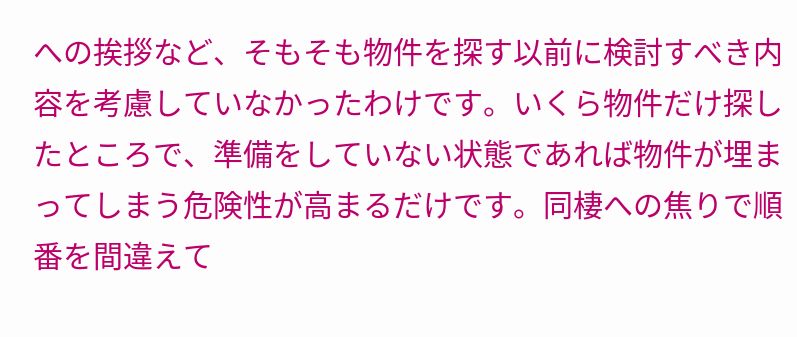への挨拶など、そもそも物件を探す以前に検討すべき内容を考慮していなかったわけです。いくら物件だけ探したところで、準備をしていない状態であれば物件が埋まってしまう危険性が高まるだけです。同棲への焦りで順番を間違えて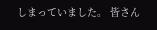しまっていました。 皆さん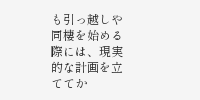も引っ越しや同棲を始める際には、現実的な計画を立ててか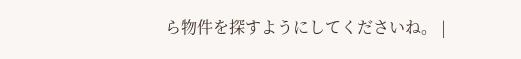ら物件を探すようにしてくださいね。 |